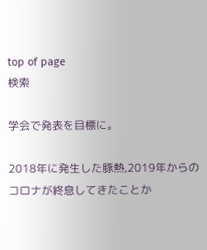top of page
検索

学会で発表を目標に。

2018年に発生した豚熱,2019年からのコロナが終息してきたことか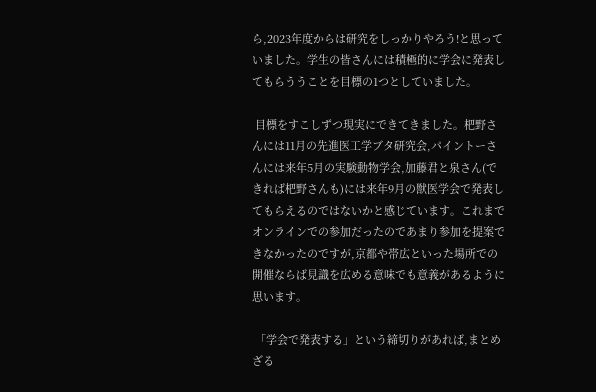ら,2023年度からは研究をしっかりやろう!と思っていました。学生の皆さんには積極的に学会に発表してもらううことを目標の1つとしていました。

 目標をすこしずつ現実にできてきました。杷野さんには11月の先進医工学ブタ研究会,パイントーさんには来年5月の実験動物学会,加藤君と泉さん(できれば杷野さんも)には来年9月の獣医学会で発表してもらえるのではないかと感じています。これまでオンラインでの参加だったのであまり参加を提案できなかったのですが,京都や帯広といった場所での開催ならば見識を広める意味でも意義があるように思います。

 「学会で発表する」という締切りがあれば,まとめざる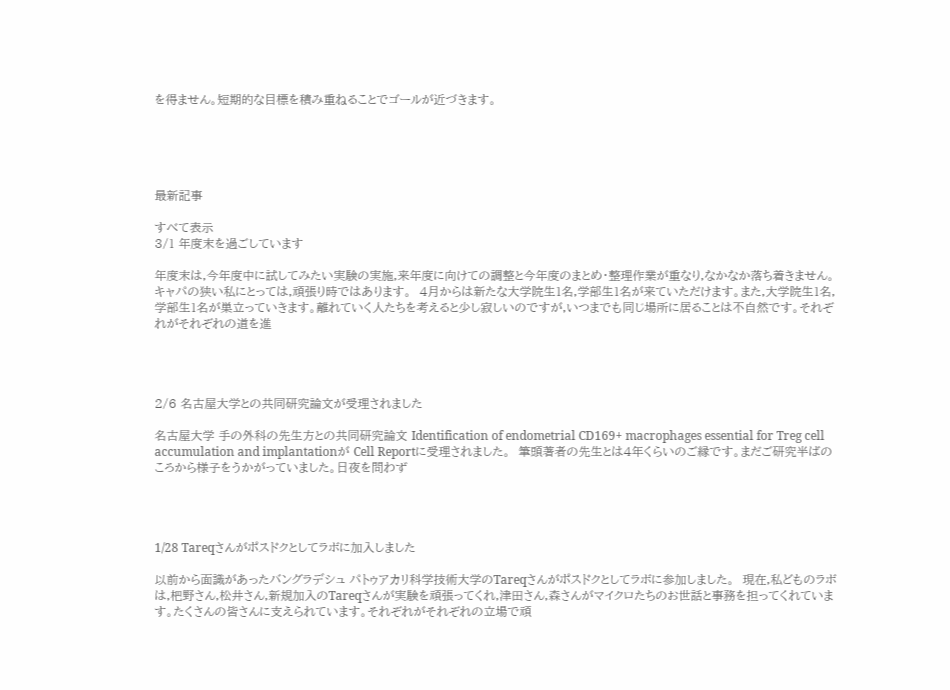を得ません。短期的な目標を積み重ねることでゴールが近づきます。





最新記事

すべて表示
3/1 年度末を過ごしています

年度末は,今年度中に試してみたい実験の実施,来年度に向けての調整と今年度のまとめ・整理作業が重なり,なかなか落ち着きません。キャパの狭い私にとっては,頑張り時ではあります。  4月からは新たな大学院生1名,学部生1名が来ていただけます。また,大学院生1名,学部生1名が巣立っていきます。離れていく人たちを考えると少し寂しいのですが,いつまでも同じ場所に居ることは不自然です。それぞれがそれぞれの道を進




2/6 名古屋大学との共同研究論文が受理されました

名古屋大学 手の外科の先生方との共同研究論文 Identification of endometrial CD169+ macrophages essential for Treg cell accumulation and implantationが Cell Reportに受理されました。  筆頭著者の先生とは4年くらいのご縁です。まだご研究半ばのころから様子をうかがっていました。日夜を問わず




1/28 Tareqさんがポスドクとしてラボに加入しました

以前から面識があったバングラデシュ パトゥアカリ科学技術大学のTareqさんがポスドクとしてラボに参加しました。  現在,私どものラボは,杷野さん,松井さん,新規加入のTareqさんが実験を頑張ってくれ,津田さん,森さんがマイクロたちのお世話と事務を担ってくれています。たくさんの皆さんに支えられています。それぞれがそれぞれの立場で頑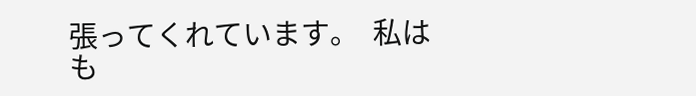張ってくれています。  私はも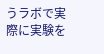うラボで実際に実験を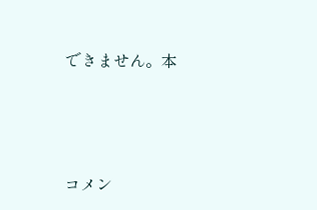できません。本





コメン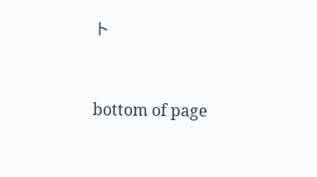ト


bottom of page